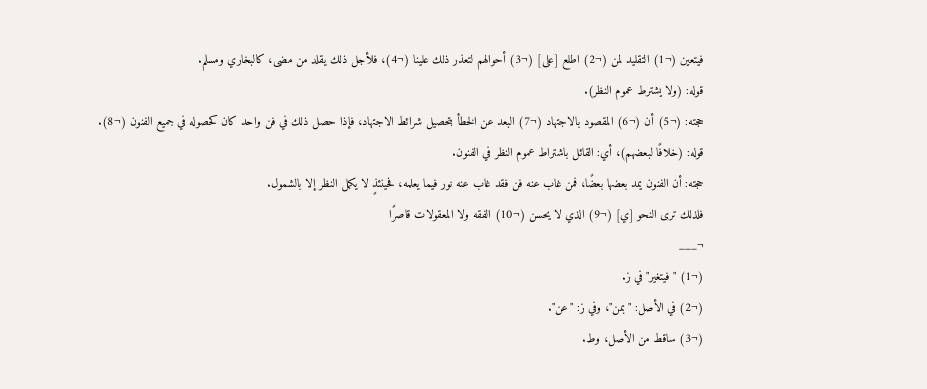فيتعين (¬1) التقليد لمن (¬2) اطلع [على] (¬3) أحوالهم لتعذر ذلك علينا (¬4)، فلأجل ذلك يقلد من مضى، كالبخاري ومسلم.
قوله: (ولا يشترط عموم النظر).
حجته: (¬5) أن (¬6) المقصود بالاجتهاد (¬7) البعد عن الخطأ بتحصيل شرائط الاجتهاد، فإذا حصل ذلك في فن واحد كان كحصوله في جميع الفنون (¬8).
قوله: (خلافًا لبعضهم)، أي: القائل باشتراط عموم النظر في الفنون.
حجته: أن الفنون يمد بعضها بعضًا، فمن غاب عنه فن فقد غاب عنه نور فيما يعلمه، فحينئذٍ لا يكمل النظر إلا بالشمول.
فلذلك ترى النحو [ي] (¬9) الذي لا يحسن (¬10) الفقه ولا المعقولات قاصرًا
¬___
(¬1) "فيتغير" في ز.
(¬2) في الأصل: "بمن"، وفي ز: "عن".
(¬3) ساقط من الأصل، وط.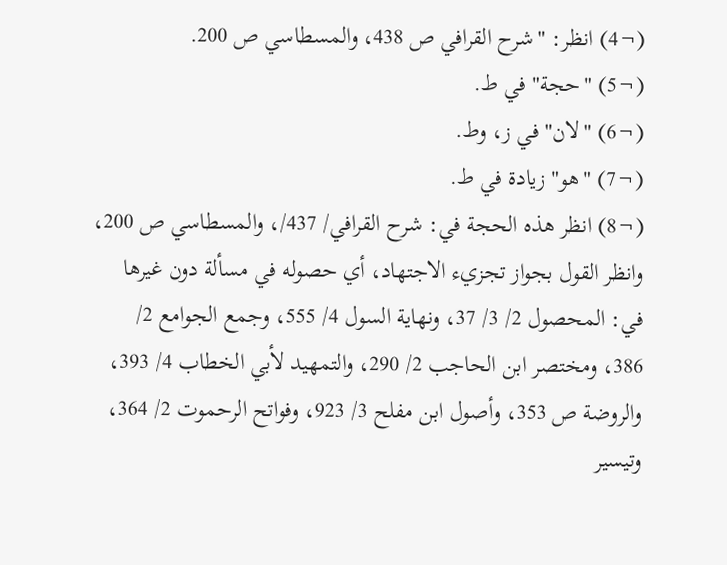(¬4) انظر: "شرح القرافي ص 438، والمسطاسي ص 200.
(¬5) "حجة" في ط.
(¬6) "لان" في ز، وط.
(¬7) "هو" زيادة في ط.
(¬8) انظر هذه الحجة في: شرح القرافي/ 437/، والمسطاسي ص 200، وانظر القول بجواز تجزيء الاجتهاد، أي حصوله في مسألة دون غيرها في: المحصول 2/ 3/ 37، ونهاية السول 4/ 555، وجمع الجوامع 2/ 386، ومختصر ابن الحاجب 2/ 290، والتمهيد لأبي الخطاب 4/ 393، والروضة ص 353، وأصول ابن مفلح 3/ 923، وفواتح الرحموت 2/ 364، وتيسير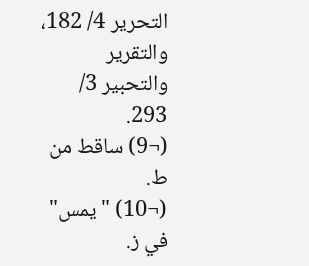التحرير 4/ 182، والتقرير والتحبير 3/ 293.
(¬9) ساقط من ط.
(¬10) "يمس" في ز.